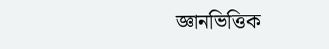জ্ঞানভিত্তিক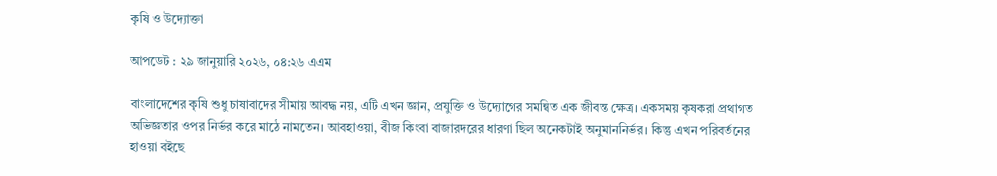কৃষি ও উদ্যোক্তা

আপডেট : ২৯ জানুয়ারি ২০২৬, ০৪:২৬ এএম

বাংলাদেশের কৃষি শুধু চাষাবাদের সীমায় আবদ্ধ নয়, এটি এখন জ্ঞান, প্রযুক্তি ও উদ্যোগের সমন্বিত এক জীবন্ত ক্ষেত্র। একসময় কৃষকরা প্রথাগত অভিজ্ঞতার ওপর নির্ভর করে মাঠে নামতেন। আবহাওয়া, বীজ কিংবা বাজারদরের ধারণা ছিল অনেকটাই অনুমাননির্ভর। কিন্তু এখন পরিবর্তনের হাওয়া বইছে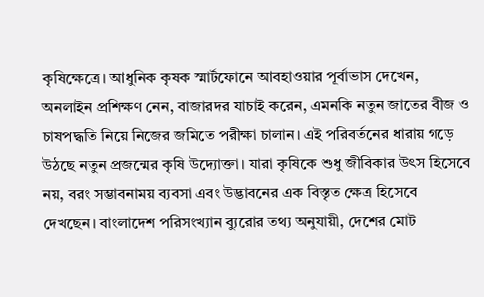কৃষিক্ষেত্রে। আধুনিক কৃষক স্মার্টফোনে আবহাওয়ার পূর্বাভাস দেখেন, অনলাইন প্রশিক্ষণ নেন, বাজারদর যাচাই করেন, এমনকি নতুন জাতের বীজ ও চাষপদ্ধতি নিয়ে নিজের জমিতে পরীক্ষা চালান। এই পরিবর্তনের ধারায় গড়ে উঠছে নতুন প্রজন্মের কৃষি উদ্যোক্তা। যারা কৃষিকে শুধু জীবিকার উৎস হিসেবে নয়, বরং সম্ভাবনাময় ব্যবসা এবং উদ্ভাবনের এক বিস্তৃত ক্ষেত্র হিসেবে দেখছেন। বাংলাদেশ পরিসংখ্যান ব্যুরোর তথ্য অনুযায়ী, দেশের মোট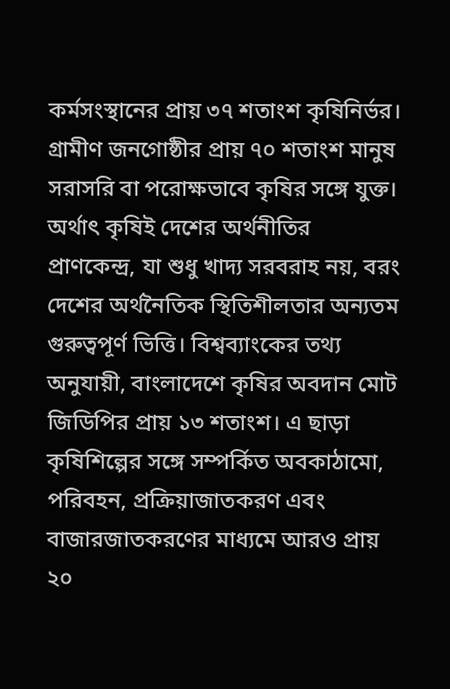কর্মসংস্থানের প্রায় ৩৭ শতাংশ কৃষিনির্ভর। গ্রামীণ জনগোষ্ঠীর প্রায় ৭০ শতাংশ মানুষ সরাসরি বা পরোক্ষভাবে কৃষির সঙ্গে যুক্ত। অর্থাৎ কৃষিই দেশের অর্থনীতির প্রাণকেন্দ্র, যা শুধু খাদ্য সরবরাহ নয়, বরং দেশের অর্থনৈতিক স্থিতিশীলতার অন্যতম গুরুত্বপূর্ণ ভিত্তি। বিশ্বব্যাংকের তথ্য অনুযায়ী, বাংলাদেশে কৃষির অবদান মোট জিডিপির প্রায় ১৩ শতাংশ। এ ছাড়া কৃষিশিল্পের সঙ্গে সম্পর্কিত অবকাঠামো, পরিবহন, প্রক্রিয়াজাতকরণ এবং বাজারজাতকরণের মাধ্যমে আরও প্রায় ২০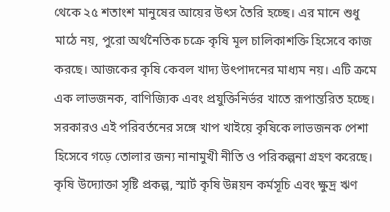থেকে ২৫ শতাংশ মানুষের আয়ের উৎস তৈরি হচ্ছে। এর মানে শুধু মাঠে নয়, পুরো অর্থনৈতিক চক্রে কৃষি মূল চালিকাশক্তি হিসেবে কাজ করছে। আজকের কৃষি কেবল খাদ্য উৎপাদনের মাধ্যম নয়। এটি ক্রমে এক লাভজনক, বাণিজ্যিক এবং প্রযুক্তিনির্ভর খাতে রূপান্তরিত হচ্ছে। সরকারও এই পরিবর্তনের সঙ্গে খাপ খাইয়ে কৃষিকে লাভজনক পেশা হিসেবে গড়ে তোলার জন্য নানামুখী নীতি ও পরিকল্পনা গ্রহণ করেছে। কৃষি উদ্যোক্তা সৃষ্টি প্রকল্প, স্মার্ট কৃষি উন্নয়ন কর্মসূচি এবং ক্ষুদ্র ঋণ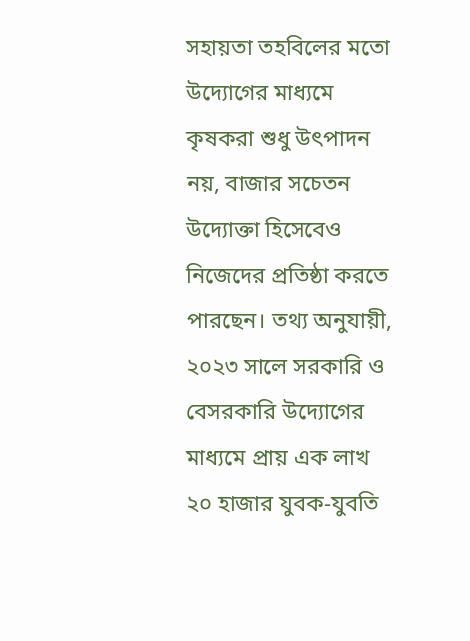সহায়তা তহবিলের মতো উদ্যোগের মাধ্যমে কৃষকরা শুধু উৎপাদন নয়, বাজার সচেতন উদ্যোক্তা হিসেবেও নিজেদের প্রতিষ্ঠা করতে পারছেন। তথ্য অনুযায়ী, ২০২৩ সালে সরকারি ও বেসরকারি উদ্যোগের মাধ্যমে প্রায় এক লাখ ২০ হাজার যুবক-যুবতি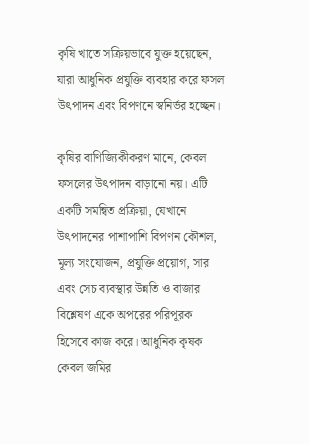কৃষি খাতে সক্রিয়ভাবে যুক্ত হয়েছেন, যারা আধুনিক প্রযুক্তি ব্যবহার করে ফসল উৎপাদন এবং বিপণনে স্বনির্ভর হচ্ছেন।

কৃষির বাণিজ্যিকীকরণ মানে, কেবল ফসলের উৎপাদন বাড়ানো নয়। এটি একটি সমন্বিত প্রক্রিয়া, যেখানে উৎপাদনের পাশাপাশি বিপণন কৌশল, মূল্য সংযোজন, প্রযুক্তি প্রয়োগ, সার এবং সেচ ব্যবস্থার উন্নতি ও বাজার বিশ্লেষণ একে অপরের পরিপূরক হিসেবে কাজ করে। আধুনিক কৃষক কেবল জমির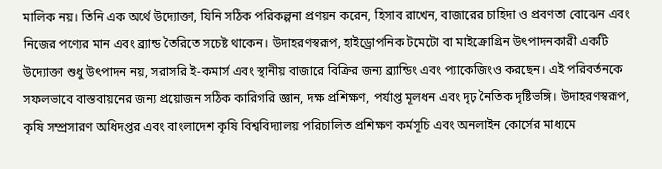মালিক নয়। তিনি এক অর্থে উদ্যোক্তা, যিনি সঠিক পরিকল্পনা প্রণয়ন করেন, হিসাব রাখেন, বাজারের চাহিদা ও প্রবণতা বোঝেন এবং নিজের পণ্যের মান এবং ব্র্যান্ড তৈরিতে সচেষ্ট থাকেন। উদাহরণস্বরূপ, হাইড্রোপনিক টমেটো বা মাইক্রোগ্রিন উৎপাদনকারী একটি উদ্যোক্তা শুধু উৎপাদন নয়, সরাসরি ই-কমার্স এবং স্থানীয় বাজারে বিক্রির জন্য ব্র্যান্ডিং এবং প্যাকেজিংও করছেন। এই পরিবর্তনকে সফলভাবে বাস্তবায়নের জন্য প্রয়োজন সঠিক কারিগরি জ্ঞান, দক্ষ প্রশিক্ষণ, পর্যাপ্ত মূলধন এবং দৃঢ় নৈতিক দৃষ্টিভঙ্গি। উদাহরণস্বরূপ, কৃষি সম্প্রসারণ অধিদপ্তর এবং বাংলাদেশ কৃষি বিশ্ববিদ্যালয় পরিচালিত প্রশিক্ষণ কর্মসূচি এবং অনলাইন কোর্সের মাধ্যমে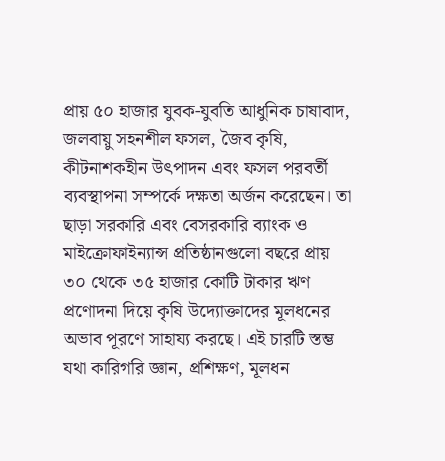প্রায় ৫০ হাজার যুবক-যুবতি আধুনিক চাষাবাদ, জলবায়ু সহনশীল ফসল, জৈব কৃষি, কীটনাশকহীন উৎপাদন এবং ফসল পরবর্তী ব্যবস্থাপনা সম্পর্কে দক্ষতা অর্জন করেছেন। তা ছাড়া সরকারি এবং বেসরকারি ব্যাংক ও মাইক্রোফাইন্যান্স প্রতিষ্ঠানগুলো বছরে প্রায় ৩০ থেকে ৩৫ হাজার কোটি টাকার ঋণ প্রণোদনা দিয়ে কৃষি উদ্যোক্তাদের মূলধনের অভাব পূরণে সাহায্য করছে। এই চারটি স্তম্ভ যথা কারিগরি জ্ঞান, প্রশিক্ষণ, মূলধন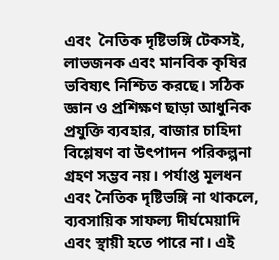এবং  নৈতিক দৃষ্টিভঙ্গি টেকসই, লাভজনক এবং মানবিক কৃষির ভবিষ্যৎ নিশ্চিত করছে। সঠিক জ্ঞান ও প্রশিক্ষণ ছাড়া আধুনিক প্রযুক্তি ব্যবহার, বাজার চাহিদা বিশ্লেষণ বা উৎপাদন পরিকল্পনা গ্রহণ সম্ভব নয়। পর্যাপ্ত মূলধন এবং নৈতিক দৃষ্টিভঙ্গি না থাকলে, ব্যবসায়িক সাফল্য দীর্ঘমেয়াদি এবং স্থায়ী হতে পারে না। এই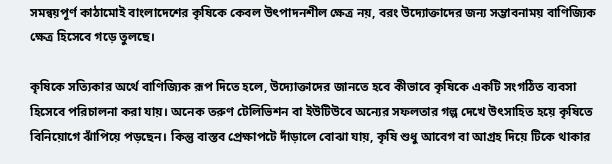সমন্বয়পূর্ণ কাঠামোই বাংলাদেশের কৃষিকে কেবল উৎপাদনশীল ক্ষেত্র নয়, বরং উদ্যোক্তাদের জন্য সম্ভাবনাময় বাণিজ্যিক ক্ষেত্র হিসেবে গড়ে তুলছে।

কৃষিকে সত্যিকার অর্থে বাণিজ্যিক রূপ দিতে হলে, উদ্যোক্তাদের জানতে হবে কীভাবে কৃষিকে একটি সংগঠিত ব্যবসা হিসেবে পরিচালনা করা যায়। অনেক তরুণ টেলিভিশন বা ইউটিউবে অন্যের সফলতার গল্প দেখে উৎসাহিত হয়ে কৃষিতে বিনিয়োগে ঝাঁপিয়ে পড়ছেন। কিন্তু বাস্তব প্রেক্ষাপটে দাঁড়ালে বোঝা যায়, কৃষি শুধু আবেগ বা আগ্রহ দিয়ে টিকে থাকার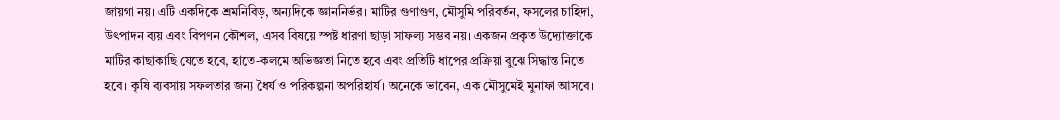জায়গা নয়। এটি একদিকে শ্রমনিবিড়, অন্যদিকে জ্ঞাননির্ভর। মাটির গুণাগুণ, মৌসুমি পরিবর্তন, ফসলের চাহিদা, উৎপাদন ব্যয় এবং বিপণন কৌশল, এসব বিষয়ে স্পষ্ট ধারণা ছাড়া সাফল্য সম্ভব নয়। একজন প্রকৃত উদ্যোক্তাকে মাটির কাছাকাছি যেতে হবে, হাতে-কলমে অভিজ্ঞতা নিতে হবে এবং প্রতিটি ধাপের প্রক্রিয়া বুঝে সিদ্ধান্ত নিতে হবে। কৃষি ব্যবসায় সফলতার জন্য ধৈর্য ও পরিকল্পনা অপরিহার্য। অনেকে ভাবেন, এক মৌসুমেই মুনাফা আসবে।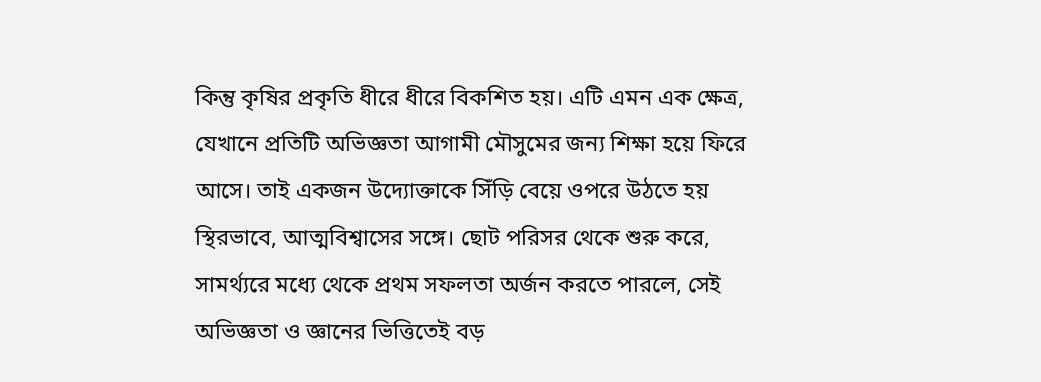কিন্তু কৃষির প্রকৃতি ধীরে ধীরে বিকশিত হয়। এটি এমন এক ক্ষেত্র, যেখানে প্রতিটি অভিজ্ঞতা আগামী মৌসুমের জন্য শিক্ষা হয়ে ফিরে আসে। তাই একজন উদ্যোক্তাকে সিঁড়ি বেয়ে ওপরে উঠতে হয় স্থিরভাবে, আত্মবিশ্বাসের সঙ্গে। ছোট পরিসর থেকে শুরু করে, সামর্থ্যরে মধ্যে থেকে প্রথম সফলতা অর্জন করতে পারলে, সেই অভিজ্ঞতা ও জ্ঞানের ভিত্তিতেই বড়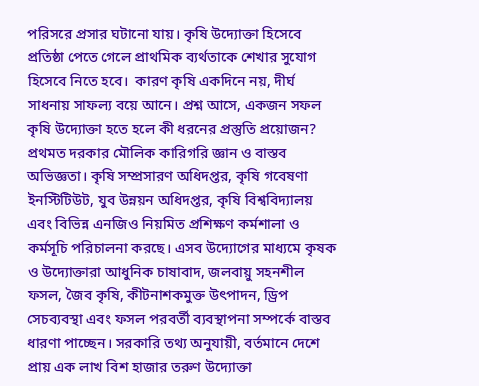পরিসরে প্রসার ঘটানো যায়। কৃষি উদ্যোক্তা হিসেবে প্রতিষ্ঠা পেতে গেলে প্রাথমিক ব্যর্থতাকে শেখার সুযোগ হিসেবে নিতে হবে।  কারণ কৃষি একদিনে নয়, দীর্ঘ সাধনায় সাফল্য বয়ে আনে। প্রশ্ন আসে, একজন সফল কৃষি উদ্যোক্তা হতে হলে কী ধরনের প্রস্তুতি প্রয়োজন? প্রথমত দরকার মৌলিক কারিগরি জ্ঞান ও বাস্তব অভিজ্ঞতা। কৃষি সম্প্রসারণ অধিদপ্তর, কৃষি গবেষণা ইনস্টিটিউট, যুব উন্নয়ন অধিদপ্তর, কৃষি বিশ্ববিদ্যালয় এবং বিভিন্ন এনজিও নিয়মিত প্রশিক্ষণ কর্মশালা ও কর্মসূচি পরিচালনা করছে। এসব উদ্যোগের মাধ্যমে কৃষক ও উদ্যোক্তারা আধুনিক চাষাবাদ, জলবায়ু সহনশীল ফসল, জৈব কৃষি, কীটনাশকমুক্ত উৎপাদন, ড্রিপ সেচব্যবস্থা এবং ফসল পরবর্তী ব্যবস্থাপনা সম্পর্কে বাস্তব ধারণা পাচ্ছেন। সরকারি তথ্য অনুযায়ী, বর্তমানে দেশে প্রায় এক লাখ বিশ হাজার তরুণ উদ্যোক্তা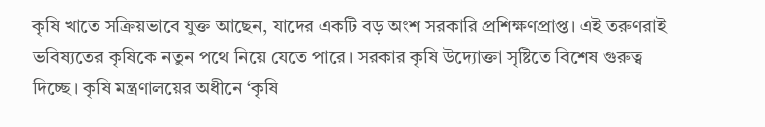কৃষি খাতে সক্রিয়ভাবে যুক্ত আছেন, যাদের একটি বড় অংশ সরকারি প্রশিক্ষণপ্রাপ্ত। এই তরুণরাই ভবিষ্যতের কৃষিকে নতুন পথে নিয়ে যেতে পারে। সরকার কৃষি উদ্যোক্তা সৃষ্টিতে বিশেষ গুরুত্ব দিচ্ছে। কৃষি মন্ত্রণালয়ের অধীনে ‘কৃষি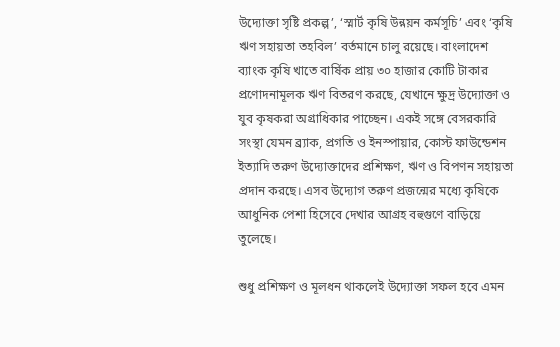উদ্যোক্তা সৃষ্টি প্রকল্প’, ‘স্মার্ট কৃষি উন্নয়ন কর্মসূচি’ এবং ‘কৃষি ঋণ সহায়তা তহবিল’ বর্তমানে চালু রয়েছে। বাংলাদেশ ব্যাংক কৃষি খাতে বার্ষিক প্রায় ৩০ হাজার কোটি টাকার প্রণোদনামূলক ঋণ বিতরণ করছে, যেখানে ক্ষুদ্র উদ্যোক্তা ও যুব কৃষকরা অগ্রাধিকার পাচ্ছেন। একই সঙ্গে বেসরকারি সংস্থা যেমন ব্র্যাক, প্রগতি ও ইনস্পায়ার, কোস্ট ফাউন্ডেশন ইত্যাদি তরুণ উদ্যোক্তাদের প্রশিক্ষণ, ঋণ ও বিপণন সহায়তা প্রদান করছে। এসব উদ্যোগ তরুণ প্রজন্মের মধ্যে কৃষিকে আধুনিক পেশা হিসেবে দেখার আগ্রহ বহুগুণে বাড়িয়ে তুলেছে।

শুধু প্রশিক্ষণ ও মূলধন থাকলেই উদ্যোক্তা সফল হবে এমন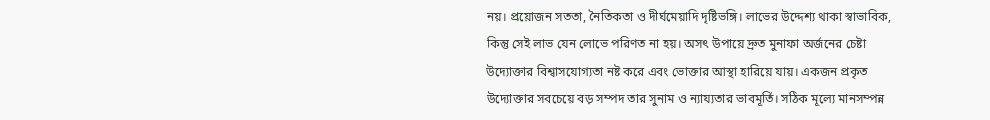নয়। প্রয়োজন সততা, নৈতিকতা ও দীর্ঘমেয়াদি দৃষ্টিভঙ্গি। লাভের উদ্দেশ্য থাকা স্বাভাবিক, কিন্তু সেই লাভ যেন লোভে পরিণত না হয়। অসৎ উপায়ে দ্রুত মুনাফা অর্জনের চেষ্টা উদ্যোক্তার বিশ্বাসযোগ্যতা নষ্ট করে এবং ভোক্তার আস্থা হারিয়ে যায়। একজন প্রকৃত উদ্যোক্তার সবচেয়ে বড় সম্পদ তার সুনাম ও ন্যায্যতার ভাবমূর্তি। সঠিক মূল্যে মানসম্পন্ন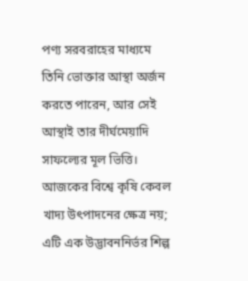পণ্য সরবরাহের মাধ্যমে তিনি ভোক্তার আস্থা অর্জন করতে পারেন, আর সেই আস্থাই তার দীর্ঘমেয়াদি সাফল্যের মূল ভিত্তি। আজকের বিশ্বে কৃষি কেবল খাদ্য উৎপাদনের ক্ষেত্র নয়; এটি এক উদ্ভাবননির্ভর শিল্প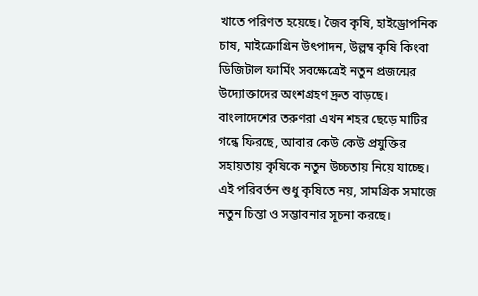খাতে পরিণত হয়েছে। জৈব কৃষি, হাইড্রোপনিক চাষ, মাইক্রোগ্রিন উৎপাদন, উল্লম্ব কৃষি কিংবা ডিজিটাল ফার্মিং সবক্ষেত্রেই নতুন প্রজন্মের উদ্যোক্তাদের অংশগ্রহণ দ্রুত বাড়ছে। বাংলাদেশের তরুণরা এখন শহর ছেড়ে মাটির গন্ধে ফিরছে, আবার কেউ কেউ প্রযুক্তির সহায়তায় কৃষিকে নতুন উচ্চতায় নিয়ে যাচ্ছে। এই পরিবর্তন শুধু কৃষিতে নয়, সামগ্রিক সমাজে নতুন চিন্তা ও সম্ভাবনার সূচনা করছে।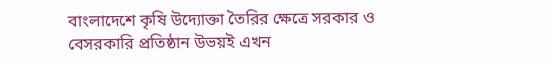বাংলাদেশে কৃষি উদ্যোক্তা তৈরির ক্ষেত্রে সরকার ও বেসরকারি প্রতিষ্ঠান উভয়ই এখন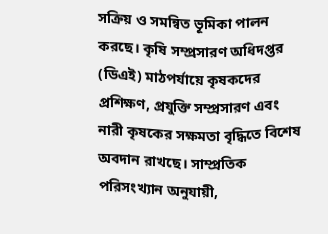সক্রিয় ও সমন্বিত ভূমিকা পালন করছে। কৃষি সম্প্রসারণ অধিদপ্তর (ডিএই) মাঠপর্যায়ে কৃষকদের প্রশিক্ষণ, প্রযুক্তি সম্প্রসারণ এবং নারী কৃষকের সক্ষমতা বৃদ্ধিতে বিশেষ অবদান রাখছে। সাম্প্রতিক পরিসংখ্যান অনুযায়ী,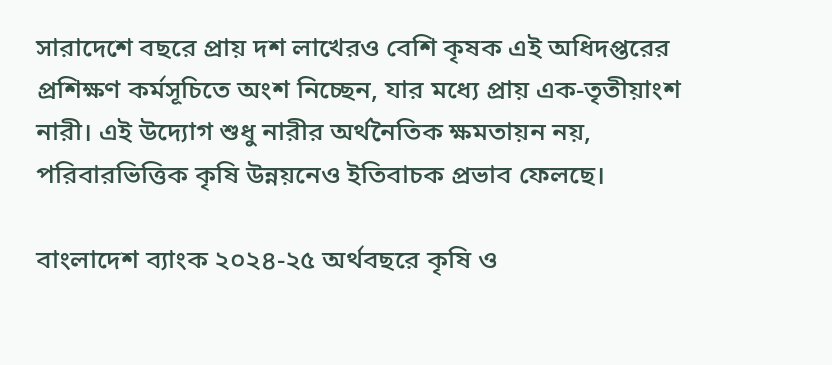সারাদেশে বছরে প্রায় দশ লাখেরও বেশি কৃষক এই অধিদপ্তরের প্রশিক্ষণ কর্মসূচিতে অংশ নিচ্ছেন, যার মধ্যে প্রায় এক-তৃতীয়াংশ নারী। এই উদ্যোগ শুধু নারীর অর্থনৈতিক ক্ষমতায়ন নয়, পরিবারভিত্তিক কৃষি উন্নয়নেও ইতিবাচক প্রভাব ফেলছে।

বাংলাদেশ ব্যাংক ২০২৪-২৫ অর্থবছরে কৃষি ও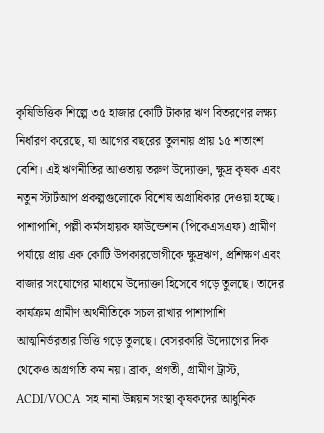কৃষিভিত্তিক শিল্পে ৩৫ হাজার কোটি টাকার ঋণ বিতরণের লক্ষ্য নির্ধারণ করেছে, যা আগের বছরের তুলনায় প্রায় ১৫ শতাংশ বেশি। এই ঋণনীতির আওতায় তরুণ উদ্যোক্তা, ক্ষুদ্র কৃষক এবং নতুন স্টার্টআপ প্রকল্পগুলোকে বিশেষ অগ্রাধিকার দেওয়া হচ্ছে। পাশাপাশি, পল্লী কর্মসহায়ক ফাউন্ডেশন (পিকেএসএফ) গ্রামীণ পর্যায়ে প্রায় এক কোটি উপকারভোগীকে ক্ষুদ্রঋণ, প্রশিক্ষণ এবং বাজার সংযোগের মাধ্যমে উদ্যোক্তা হিসেবে গড়ে তুলছে। তাদের কার্যক্রম গ্রামীণ অর্থনীতিকে সচল রাখার পাশাপাশি আত্মনির্ভরতার ভিত্তি গড়ে তুলছে। বেসরকারি উদ্যোগের দিক থেকেও অগ্রগতি কম নয়। ব্রাক, প্রগতী, গ্রামীণ ট্রাস্ট, ACDI/VOCA  সহ নানা উন্নয়ন সংস্থা কৃষকদের আধুনিক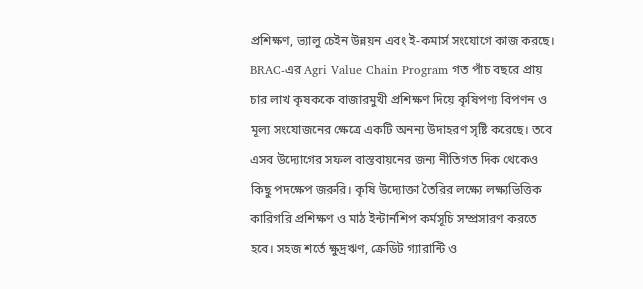প্রশিক্ষণ, ভ্যালু চেইন উন্নয়ন এবং ই-কমার্স সংযোগে কাজ করছে। BRAC-এর Agri Value Chain Program গত পাঁচ বছরে প্রায় চার লাখ কৃষককে বাজারমুখী প্রশিক্ষণ দিয়ে কৃষিপণ্য বিপণন ও মূল্য সংযোজনের ক্ষেত্রে একটি অনন্য উদাহরণ সৃষ্টি করেছে। তবে এসব উদ্যোগের সফল বাস্তবায়নের জন্য নীতিগত দিক থেকেও কিছু পদক্ষেপ জরুরি। কৃষি উদ্যোক্তা তৈরির লক্ষ্যে লক্ষ্যভিত্তিক কারিগরি প্রশিক্ষণ ও মাঠ ইন্টার্নশিপ কর্মসূচি সম্প্রসারণ করতে হবে। সহজ শর্তে ক্ষুদ্রঋণ, ক্রেডিট গ্যারান্টি ও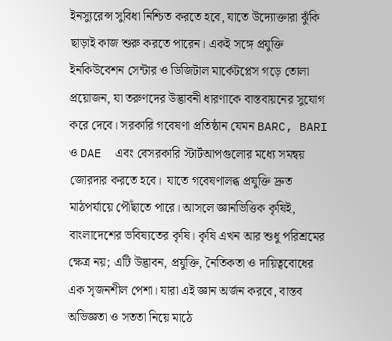ইনস্যুরেন্স সুবিধা নিশ্চিত করতে হবে, যাতে উদ্যোক্তারা ঝুঁকি ছাড়াই কাজ শুরু করতে পারেন। একই সঙ্গে প্রযুক্তি ইনকিউবেশন সেন্টার ও ডিজিটাল মার্কেটপ্লেস গড়ে তোলা প্রয়োজন, যা তরুণদের উদ্ভাবনী ধারণাকে বাস্তবায়নের সুযোগ করে দেবে। সরকারি গবেষণা প্রতিষ্ঠান যেমন BARC, BARI ও DAE  এবং বেসরকারি স্টার্টআপগুলোর মধ্যে সমন্বয় জোরদার করতে হবে।  যাতে গবেষণালব্ধ প্রযুক্তি দ্রুত মাঠপর্যায়ে পৌঁছাতে পারে। আসলে জ্ঞানভিত্তিক কৃষিই, বাংলাদেশের ভবিষ্যতের কৃষি। কৃষি এখন আর শুধু পরিশ্রমের ক্ষেত্র নয়; এটি উদ্ভাবন, প্রযুক্তি, নৈতিকতা ও দায়িত্ববোধের এক সৃজনশীল পেশা। যারা এই জ্ঞান অর্জন করবে, বাস্তব অভিজ্ঞতা ও সততা নিয়ে মাঠে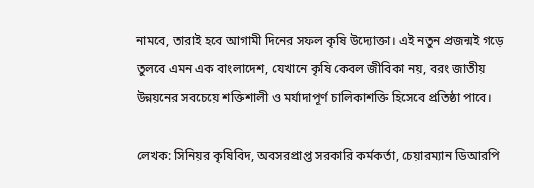নামবে, তারাই হবে আগামী দিনের সফল কৃষি উদ্যোক্তা। এই নতুন প্রজন্মই গড়ে তুলবে এমন এক বাংলাদেশ, যেখানে কৃষি কেবল জীবিকা নয়, বরং জাতীয় উন্নয়নের সবচেয়ে শক্তিশালী ও মর্যাদাপূর্ণ চালিকাশক্তি হিসেবে প্রতিষ্ঠা পাবে।

লেখক: সিনিয়র কৃষিবিদ, অবসরপ্রাপ্ত সরকারি কর্মকর্তা, চেয়ারম্যান ডিআরপি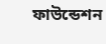ফাউন্ডেশন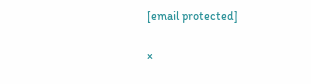[email protected]

×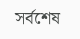সর্বশেষ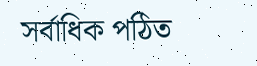সর্বাধিক পঠিত